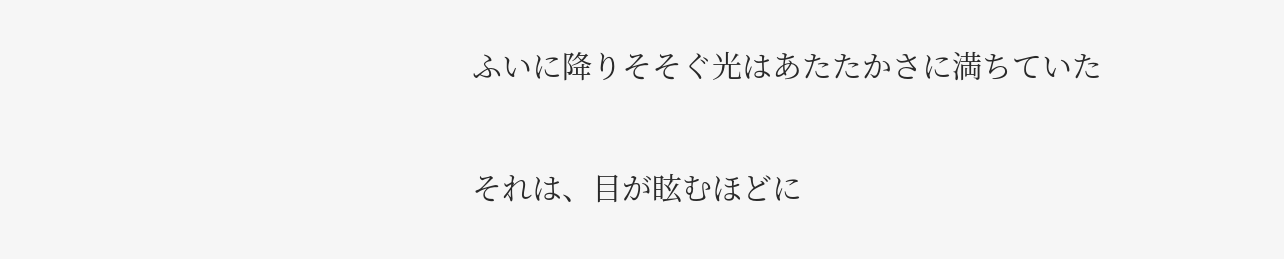ふいに降りそそぐ光はあたたかさに満ちていた

それは、目が眩むほどに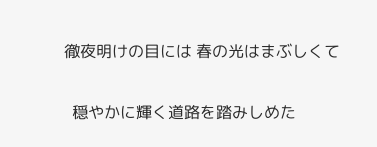徹夜明けの目には 春の光はまぶしくて

  穏やかに輝く道路を踏みしめた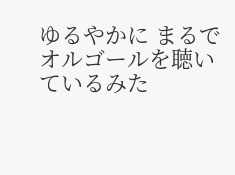ゆるやかに まるでオルゴールを聴いているみた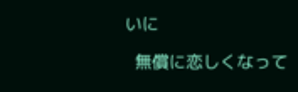いに

  無償に恋しくなって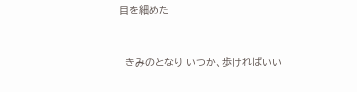目を細めた



  きみのとなり いつか、歩ければいい